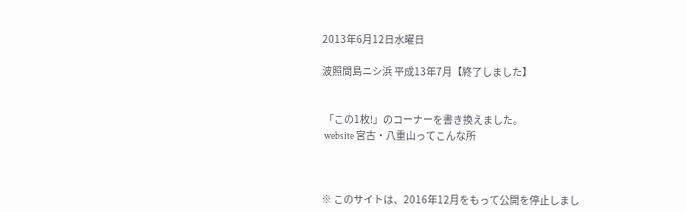2013年6月12日水曜日

波照間島ニシ浜 平成13年7月【終了しました】


 「この1枚!」のコーナーを書き換えました。
 website 宮古・八重山ってこんな所



※ このサイトは、2016年12月をもって公開を停止しまし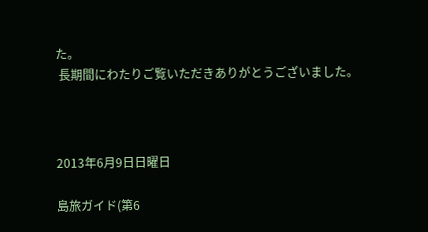た。
 長期間にわたりご覧いただきありがとうございました。



2013年6月9日日曜日

島旅ガイド(第6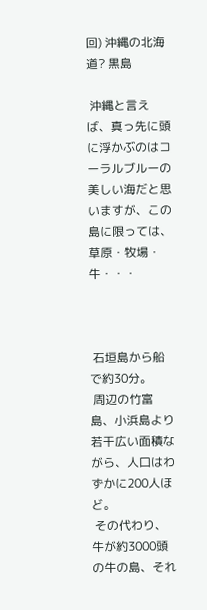回) 沖縄の北海道? 黒島

 沖縄と言えば、真っ先に頭に浮かぶのはコーラルブルーの美しい海だと思いますが、この島に限っては、草原・牧場・牛・・・



 石垣島から船で約30分。
 周辺の竹富島、小浜島より若干広い面積ながら、人口はわずかに200人ほど。
 その代わり、牛が約3000頭の牛の島、それ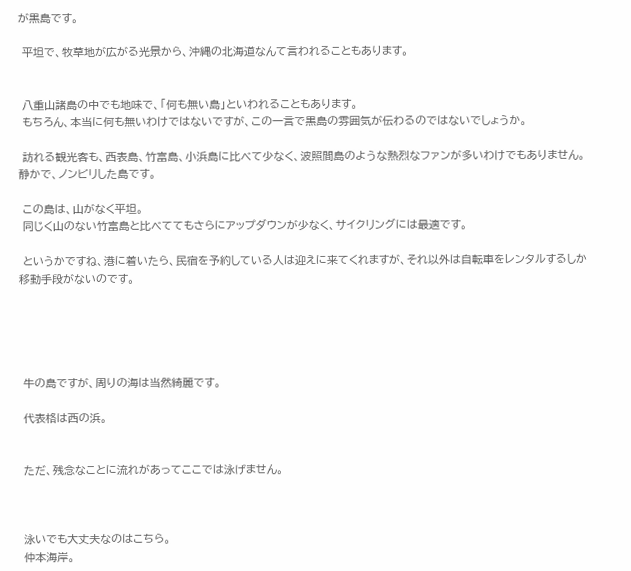が黒島です。

 平坦で、牧草地が広がる光景から、沖縄の北海道なんて言われることもあります。


 八重山諸島の中でも地味で、「何も無い島」といわれることもあります。
 もちろん、本当に何も無いわけではないですが、この一言で黒島の雰囲気が伝わるのではないでしょうか。

 訪れる観光客も、西表島、竹富島、小浜島に比べて少なく、波照間島のような熱烈なファンが多いわけでもありません。静かで、ノンビリした島です。

 この島は、山がなく平坦。
 同じく山のない竹富島と比べててもさらにアップダウンが少なく、サイクリングには最適です。

 というかですね、港に着いたら、民宿を予約している人は迎えに来てくれますが、それ以外は自転車をレンタルするしか移動手段がないのです。





 牛の島ですが、周りの海は当然綺麗です。

 代表格は西の浜。


 ただ、残念なことに流れがあってここでは泳げません。



 泳いでも大丈夫なのはこちら。
 仲本海岸。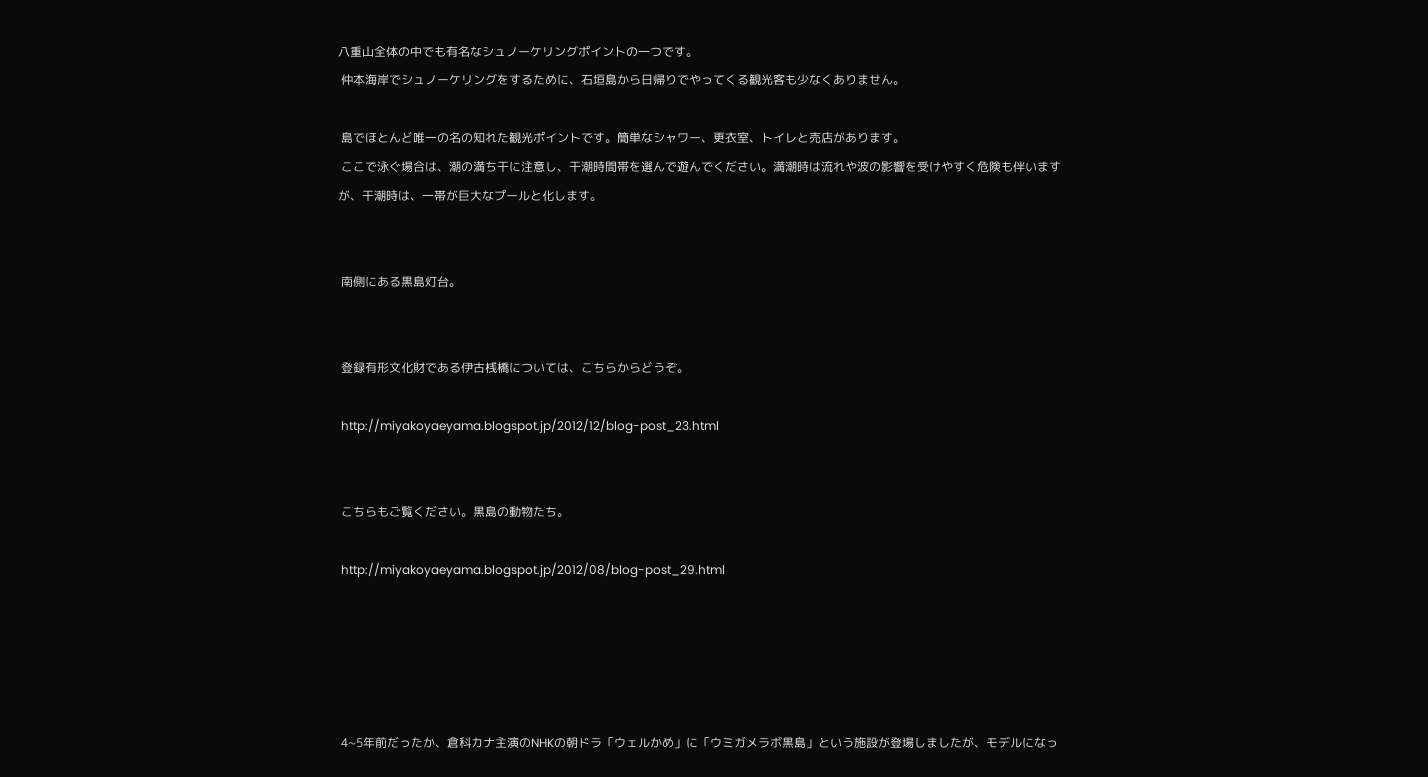八重山全体の中でも有名なシュノーケリングポイントの一つです。
 仲本海岸でシュノーケリングをするために、石垣島から日帰りでやってくる観光客も少なくありません。

 島でほとんど唯一の名の知れた観光ポイントです。簡単なシャワー、更衣室、トイレと売店があります。
 ここで泳ぐ場合は、潮の満ち干に注意し、干潮時間帯を選んで遊んでください。満潮時は流れや波の影響を受けやすく危険も伴いますが、干潮時は、一帯が巨大なプールと化します。


 南側にある黒島灯台。


 登録有形文化財である伊古桟橋については、こちらからどうぞ。

 http://miyakoyaeyama.blogspot.jp/2012/12/blog-post_23.html


 こちらもご覧ください。黒島の動物たち。

 http://miyakoyaeyama.blogspot.jp/2012/08/blog-post_29.html





 4~5年前だったか、倉科カナ主演のNHKの朝ドラ「ウェルかめ」に「ウミガメラボ黒島」という施設が登場しましたが、モデルになっ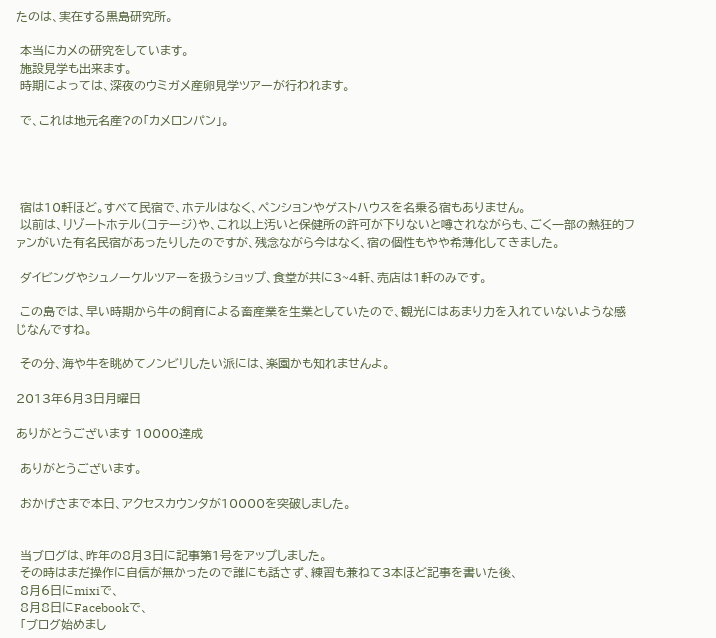たのは、実在する黒島研究所。

 本当にカメの研究をしています。
 施設見学も出来ます。
 時期によっては、深夜のウミガメ産卵見学ツアーが行われます。

 で、これは地元名産?の「カメロンパン」。




 宿は10軒ほど。すべて民宿で、ホテルはなく、ペンションやゲストハウスを名乗る宿もありません。
 以前は、リゾートホテル(コテージ)や、これ以上汚いと保健所の許可が下りないと噂されながらも、ごく一部の熱狂的ファンがいた有名民宿があったりしたのですが、残念ながら今はなく、宿の個性もやや希薄化してきました。

 ダイビングやシュノーケルツアーを扱うショップ、食堂が共に3~4軒、売店は1軒のみです。

 この島では、早い時期から牛の飼育による畜産業を生業としていたので、観光にはあまり力を入れていないような感じなんですね。

 その分、海や牛を眺めてノンビリしたい派には、楽園かも知れませんよ。

2013年6月3日月曜日

ありがとうございます 10000達成

 ありがとうございます。

 おかげさまで本日、アクセスカウンタが10000を突破しました。


 当ブログは、昨年の8月3日に記事第1号をアップしました。
 その時はまだ操作に自信が無かったので誰にも話さず、練習も兼ねて3本ほど記事を書いた後、
 8月6日にmixiで、
 8月8日にFacebookで、
 「ブログ始めまし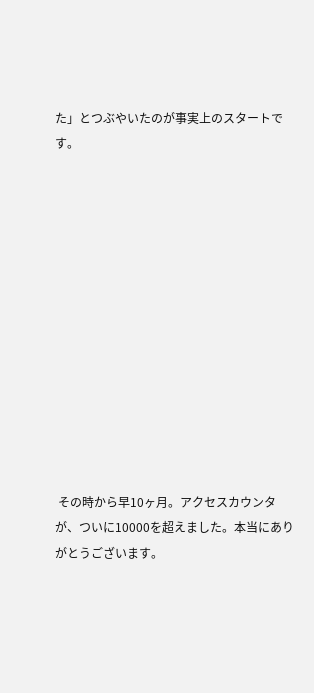た」とつぶやいたのが事実上のスタートです。













 その時から早10ヶ月。アクセスカウンタが、ついに10000を超えました。本当にありがとうございます。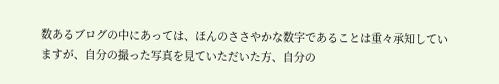数あるブログの中にあっては、ほんのささやかな数字であることは重々承知していますが、自分の撮った写真を見ていただいた方、自分の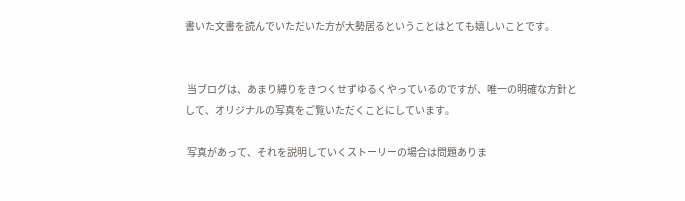書いた文書を読んでいただいた方が大勢居るということはとても嬉しいことです。


 当ブログは、あまり縛りをきつくせずゆるくやっているのですが、唯一の明確な方針として、オリジナルの写真をご覧いただくことにしています。

 写真があって、それを説明していくストーリーの場合は問題ありま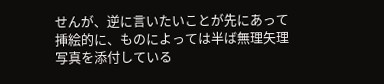せんが、逆に言いたいことが先にあって挿絵的に、ものによっては半ば無理矢理写真を添付している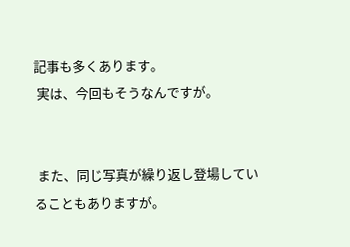記事も多くあります。
 実は、今回もそうなんですが。


 また、同じ写真が繰り返し登場していることもありますが。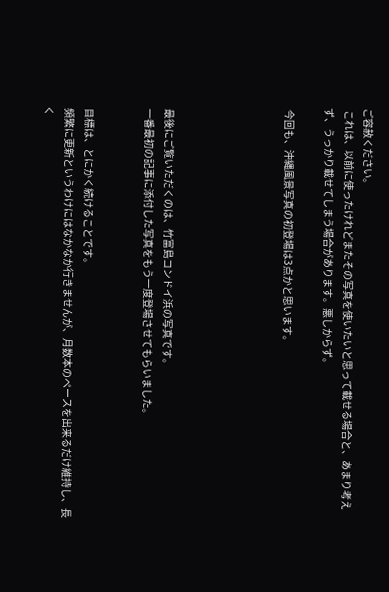ご容赦ください。
 これは、以前に使ったけれどまたその写真を使いたいと思って載せる場合と、あまり考えず、うっかり載せてしまう場合があります。悪しからず。

 今回も、沖縄風景写真の初登場は3点かと思います。





 最後にご覧いただくのは、竹富島コンドイ浜の写真です。
 一番最初の記事に添付した写真をもう一度登場させてもらいました。


 目標は、とにかく続けることです。
 頻繁に更新というわけにはなかなか行きませんが、月数本のペースを出来るだけ維持し、長く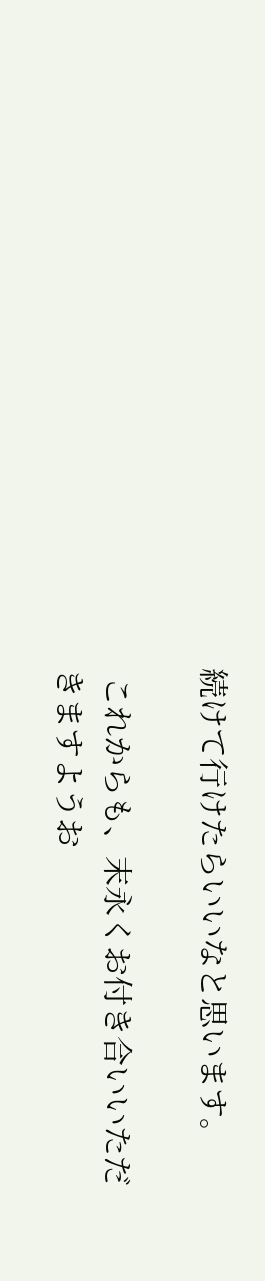続けて行けたらいいなと思います。

 これからも、末永くお付き合いいただきますようお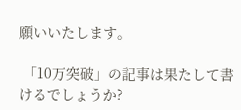願いいたします。

 「10万突破」の記事は果たして書けるでしょうか?